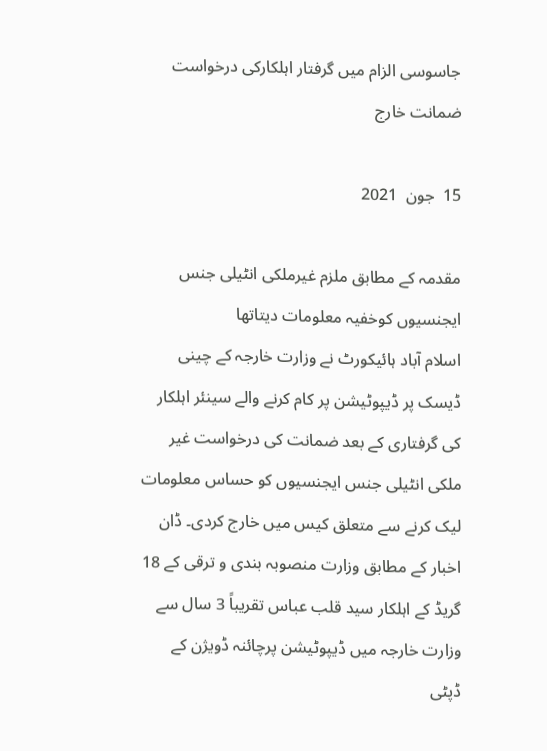جاسوسی الزام میں گرفتار اہلکارکی درخواست ضمانت خارج

15  جون  2021

مقدمہ کے مطابق ملزم غیرملکی انٹیلی جنس ایجنسیوں کوخفیہ معلومات دیتاتھا
اسلام آباد ہائیکورٹ نے وزارت خارجہ کے چینی ڈیسک پر ڈیپوٹیشن پر کام کرنے والے سینئر اہلکار کی گرفتاری کے بعد ضمانت کی درخواست غیر ملکی انٹیلی جنس ایجنسیوں کو حساس معلومات لیک کرنے سے متعلق کیس میں خارج کردی۔ ڈان اخبار کے مطابق وزارت منصوبہ بندی و ترقی کے 18 گریڈ کے اہلکار سید قلب عباس تقریباً 3 سال سے وزارت خارجہ میں ڈیپوٹیشن پرچائنہ ڈویژن کے ڈپٹی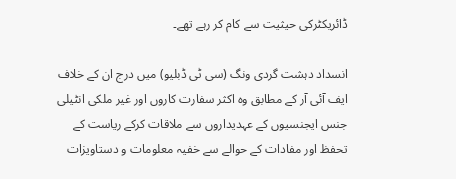ڈائریکٹرکی حیثیت سے کام کر رہے تھے۔

انسداد دہشت گردی ونگ (سی ٹی ڈبلیو) میں درج ان کے خلاف ایف آئی آر کے مطابق وہ اکثر سفارت کاروں اور غیر ملکی انٹیلی جنس ایجنسیوں کے عہدیداروں سے ملاقات کرکے ریاست کے تحفظ اور مفادات کے حوالے سے خفیہ معلومات و دستاویزات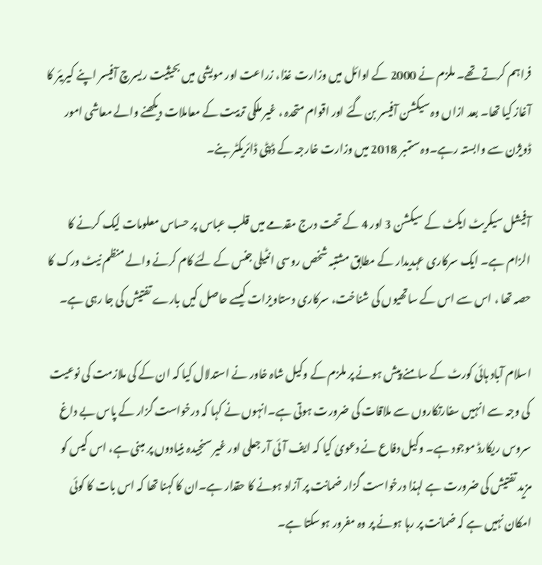فراہم کرتے تھے۔ ملزم نے 2000 کے اوائل میں وزارت غذا، زراعت اور مویشی میں بحیثیت ریسرچ آفیسر اپنے کیریئر کا آغاز کیا تھا۔ بعد ازاں وہ سیکشن آفیسر بن گئے اور اقوام متحدہ ، غیر ملکی تربیت کے معاملات دیکھنے والے معاشی امور ڈویژن سے وابستہ رہے۔وہ ستمبر 2018 میں وزارت خارجہ کے ڈپٹی ڈائریکٹر بنے۔

آفیشل سیکریٹ ایکٹ کے سیکشن 3 اور 4 کے تحت درج مقدمے میں قلب عباس پر حساس معلومات لیک کرنے کا الزام ہے۔ ایک سرکاری عہدیدار کے مطابق مشتبہ شخص روسی انٹیلی جنس کے لئے کام کرنے والے منظم نیٹ ورک کا حصہ تھا ، اس سے اس کے ساتھیوں کی شناخت، سرکاری دستاویزات کیسے حاصل کیں بارے تفتیش کی جا رہی ہے۔

اسلام آباد ہائی کورٹ کے سامنے پیش ہونے پر ملزم کے وکیل شاہ خاور نے استدلال کیا کہ ان کے کی ملازمت کی نوعیت کی وجہ سے انہیں سفارتکاروں سے ملاقات کی ضرورت ہوتی ہے۔انہوں نے کہا کہ درخواست گزار کے پاس بے داغ سروس ریکارڈ موجود ہے۔ وکیل دفاع نے دعویٰ کیا کہ ایف آئی آر جعلی اور غیر سنجیدہ بنیادوں پر مبنی ہے، اس کیس کو مزید تفتیش کی ضرورت ہے لہذا درخواست گزار ضمانت پر آزاد ہونے کا حقدار ہے۔ان کا کہنا تھا کہ اس بات کا کوئی امکان نہیں ہے کہ ضمانت پر رہا ہونے پر وہ مفرور ہوسکتا ہے۔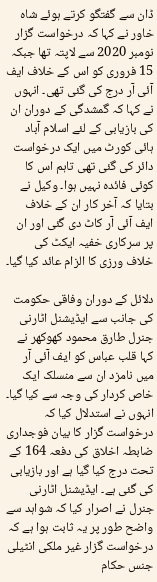ڈان سے گفتگو کرتے ہوئے شاہ خاور نے کہا کہ درخواست گزار نومبر 2020 سے لاپتہ تھا جبکہ 15 فروری کو اس کے خلاف ایف آئی آر درج کی گئی تھی۔ انہوں نے کہا کہ گمشدگی کے دوران ان کی بازیابی کے لئے اسلام آباد ہائی کورٹ میں ایک درخواست دائر کی گئی تھی تاہم اس کا کوئی فائدہ نہیں ہوا۔ وکیل نے بتایا کہ آخر کار ان کے خلاف ایف آئی آر کاٹ دی گئی اور ان پر سرکاری خفیہ ایکٹ کی خلاف ورزی کا الزام عائد کیا گیا۔

دلائل کے دوران وفاقی حکومت کی جانب سے ایڈیشنل اٹارنی جنرل طارق محمود کھوکھر نے کہا قلب عباس کو ایف آئی آر میں نامزد ان سے منسلک ایک خاص کردار کی وجہ سے کیا گیا۔ انہوں نے استدلال کیا کہ درخواست گزار کا بیان فوجداری ضابطہ اخلاق کی دفعہ 164 کے تحت درج کیا گیا ہے اور بازیابی کی گئی ہے۔ ایڈیشنل اٹارنی جنرل نے اصرار کیا کہ شواہد سے واضح طور پر یہ ثابت ہوا ہے کہ درخواست گزار غیر ملکی انٹیلی جنس حکام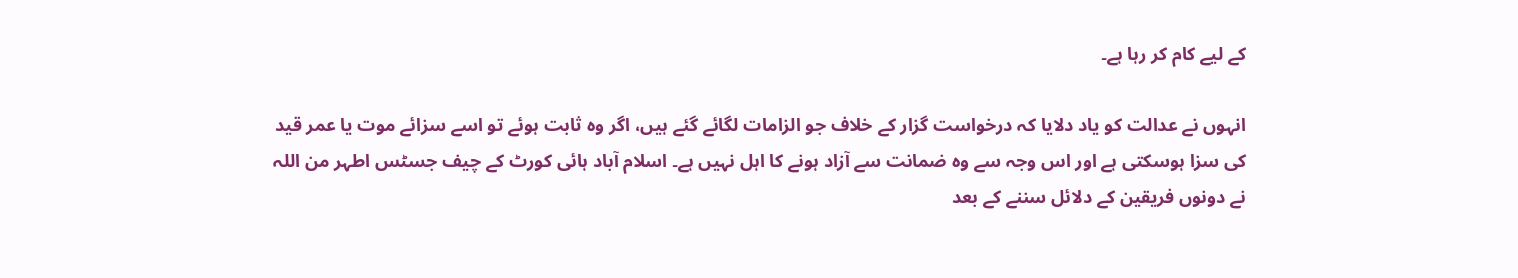کے لیے کام کر رہا ہے۔

انہوں نے عدالت کو یاد دلایا کہ درخواست گزار کے خلاف جو الزامات لگائے گئے ہیں، اگر وہ ثابت ہوئے تو اسے سزائے موت یا عمر قید کی سزا ہوسکتی ہے اور اس وجہ سے وہ ضمانت سے آزاد ہونے کا اہل نہیں ہے۔ اسلام آباد ہائی کورٹ کے چیف جسٹس اطہر من اللہ نے دونوں فریقین کے دلائل سننے کے بعد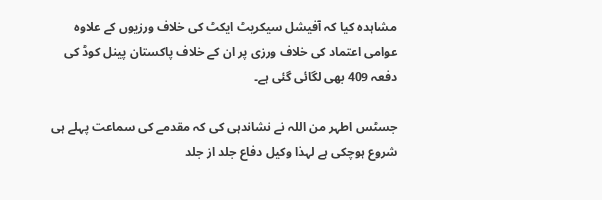مشاہدہ کیا کہ آفیشل سیکریٹ ایکٹ کی خلاف ورزیوں کے علاوہ عوامی اعتماد کی خلاف ورزی پر ان کے خلاف پاکستان پینل کوڈ کی دفعہ 409 بھی لگائی گئی ہے۔

جسٹس اطہر من اللہ نے نشاندہی کی کہ مقدمے کی سماعت پہلے ہی شروع ہوچکی ہے لہذا وکیل دفاع جلد از جلد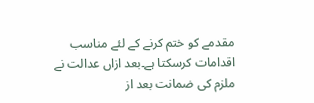مقدمے کو ختم کرنے کے لئے مناسب اقدامات کرسکتا ہے۔بعد ازاں عدالت نے ملزم کی ضمانت بعد از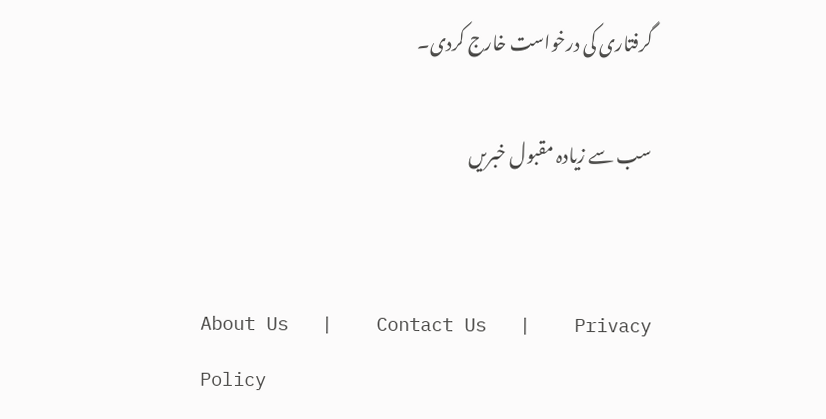گرفتاری کی درخواست خارج کردی۔

سب سے زیادہ مقبول خبریں


About Us   |    Contact Us   |    Privacy Policy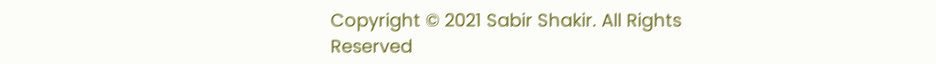Copyright © 2021 Sabir Shakir. All Rights Reserved